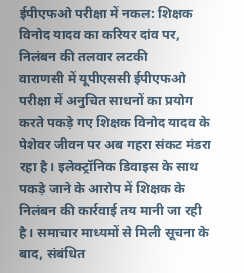ईपीएफओ परीक्षा में नकल: शिक्षक विनोद यादव का करियर दांव पर, निलंबन की तलवार लटकी
वाराणसी में यूपीएससी ईपीएफओ परीक्षा में अनुचित साधनों का प्रयोग करते पकड़े गए शिक्षक विनोद यादव के पेशेवर जीवन पर अब गहरा संकट मंडरा रहा है। इलेक्ट्रॉनिक डिवाइस के साथ पकड़े जाने के आरोप में शिक्षक के निलंबन की कार्रवाई तय मानी जा रही है। समाचार माध्यमों से मिली सूचना के बाद, संबंधित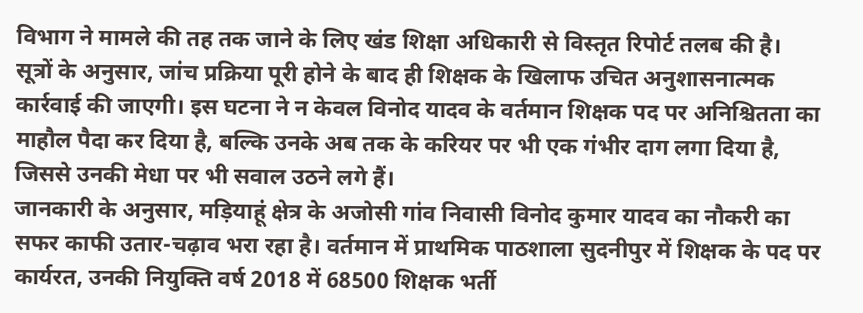विभाग ने मामले की तह तक जाने के लिए खंड शिक्षा अधिकारी से विस्तृत रिपोर्ट तलब की है।
सूत्रों के अनुसार, जांच प्रक्रिया पूरी होने के बाद ही शिक्षक के खिलाफ उचित अनुशासनात्मक कार्रवाई की जाएगी। इस घटना ने न केवल विनोद यादव के वर्तमान शिक्षक पद पर अनिश्चितता का माहौल पैदा कर दिया है, बल्कि उनके अब तक के करियर पर भी एक गंभीर दाग लगा दिया है, जिससे उनकी मेधा पर भी सवाल उठने लगे हैं।
जानकारी के अनुसार, मड़ियाहूं क्षेत्र के अजोसी गांव निवासी विनोद कुमार यादव का नौकरी का सफर काफी उतार-चढ़ाव भरा रहा है। वर्तमान में प्राथमिक पाठशाला सुदनीपुर में शिक्षक के पद पर कार्यरत, उनकी नियुक्ति वर्ष 2018 में 68500 शिक्षक भर्ती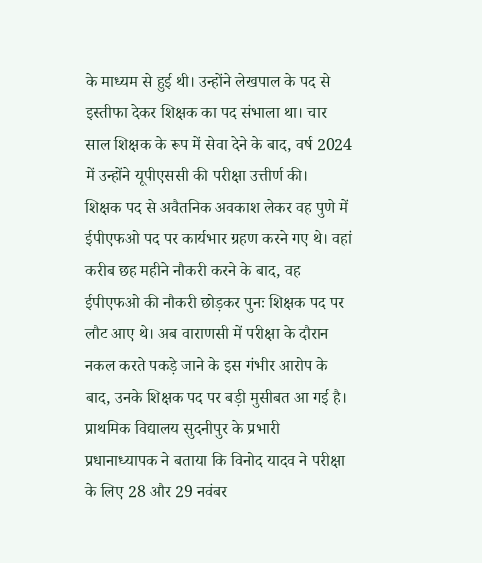के माध्यम से हुई थी। उन्होंने लेखपाल के पद से इस्तीफा देकर शिक्षक का पद संभाला था। चार साल शिक्षक के रूप में सेवा देने के बाद, वर्ष 2024 में उन्होंने यूपीएससी की परीक्षा उत्तीर्ण की।
शिक्षक पद से अवैतनिक अवकाश लेकर वह पुणे में ईपीएफओ पद पर कार्यभार ग्रहण करने गए थे। वहां करीब छह महीने नौकरी करने के बाद, वह ईपीएफओ की नौकरी छोड़कर पुनः शिक्षक पद पर लौट आए थे। अब वाराणसी में परीक्षा के दौरान नकल करते पकड़े जाने के इस गंभीर आरोप के बाद, उनके शिक्षक पद पर बड़ी मुसीबत आ गई है।
प्राथमिक विद्यालय सुदनीपुर के प्रभारी प्रधानाध्यापक ने बताया कि विनोद यादव ने परीक्षा के लिए 28 और 29 नवंबर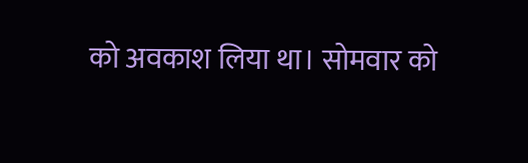को अवकाश लिया था। सोमवार को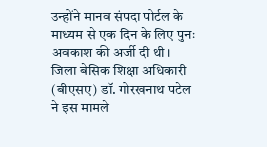उन्होंने मानव संपदा पोर्टल के माध्यम से एक दिन के लिए पुनः अवकाश की अर्जी दी थी।
जिला बेसिक शिक्षा अधिकारी (बीएसए) डॉ. गोरखनाथ पटेल ने इस मामले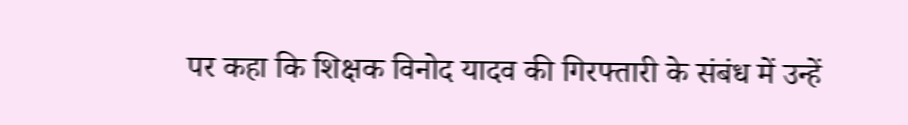पर कहा कि शिक्षक विनोद यादव की गिरफ्तारी के संबंध में उन्हें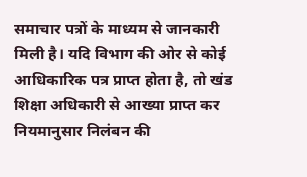समाचार पत्रों के माध्यम से जानकारी मिली है। यदि विभाग की ओर से कोई आधिकारिक पत्र प्राप्त होता है, तो खंड शिक्षा अधिकारी से आख्या प्राप्त कर नियमानुसार निलंबन की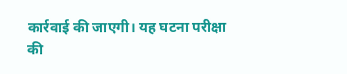कार्रवाई की जाएगी। यह घटना परीक्षा की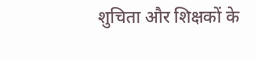शुचिता और शिक्षकों के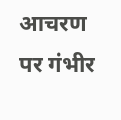आचरण पर गंभीर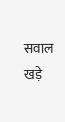सवाल खड़े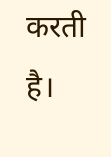करती है।